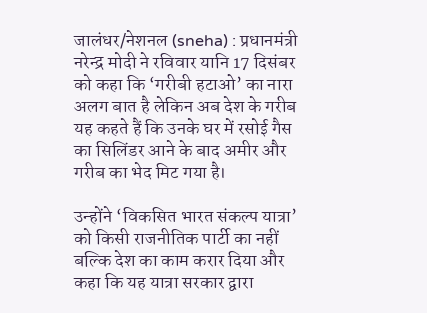जालंधर/नेशनल (sneha) : प्रधानमंत्री नरेन्द्र मोदी ने रविवार यानि 17 दिसंबर को कहा कि ‘गरीबी हटाओ’ का नारा अलग बात है लेकिन अब देश के गरीब यह कहते हैं कि उनके घर में रसोई गैस का सिलिंडर आने के बाद अमीर और गरीब का भेद मिट गया है।

उन्होंने ‘विकसित भारत संकल्प यात्रा’ को किसी राजनीतिक पार्टी का नहीं बल्कि देश का काम करार दिया और कहा कि यह यात्रा सरकार द्वारा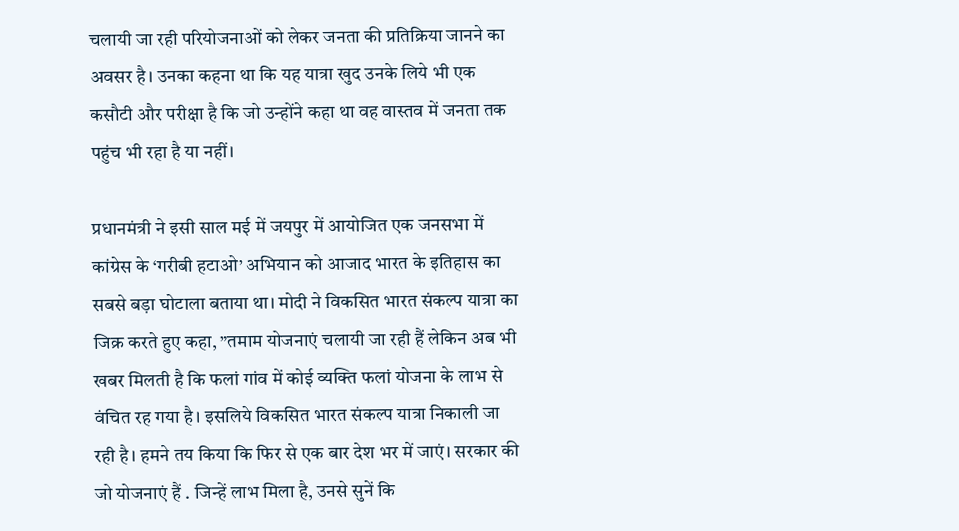चलायी जा रही परियोजनाओं को लेकर जनता की प्रतिक्रिया जानने का अवसर है। उनका कहना था कि यह यात्रा खुद उनके लिये भी एक कसौटी और परीक्षा है कि जो उन्होंने कहा था वह वास्तव में जनता तक पहुंच भी रहा है या नहीं।

प्रधानमंत्री ने इसी साल मई में जयपुर में आयोजित एक जनसभा में कांग्रेस के ‘गरीबी हटाओ’ अभियान को आजाद भारत के इतिहास का सबसे बड़ा घोटाला बताया था। मोदी ने विकसित भारत संकल्प यात्रा का जिक्र करते हुए कहा, ”तमाम योजनाएं चलायी जा रही हैं लेकिन अब भी खबर मिलती है कि फलां गांव में कोई व्यक्ति फलां योजना के लाभ से वंचित रह गया है। इसलिये विकसित भारत संकल्प यात्रा निकाली जा रही है। हमने तय किया कि फिर से एक बार देश भर में जाएं। सरकार की जो योजनाएं हैं . जिन्हें लाभ मिला है, उनसे सुनें कि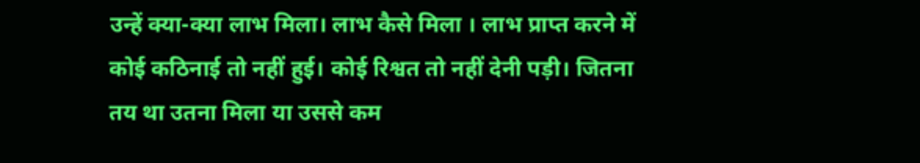उन्हें क्या-क्या लाभ मिला। लाभ कैसे मिला । लाभ प्राप्त करने में कोई कठिनाई तो नहीं हुई। कोई रिश्वत तो नहीं देनी पड़ी। जितना तय था उतना मिला या उससे कम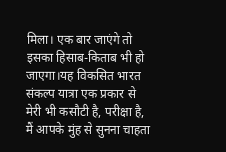मिला। एक बार जाएंगे तो इसका हिसाब-किताब भी हो जाएगा।यह विकसित भारत संकल्प यात्रा एक प्रकार से मेरी भी कसौटी है, परीक्षा है, मैं आपके मुंह से सुनना चाहता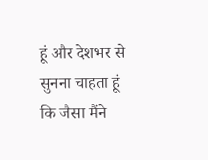हूं और देशभर से सुनना चाहता हूं कि जैसा मैंने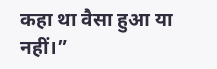कहा था वैसा हुआ या नहीं।”